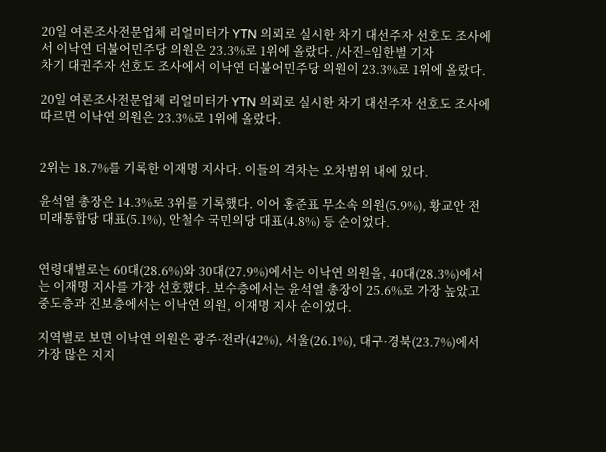20일 여론조사전문업체 리얼미터가 YTN 의뢰로 실시한 차기 대선주자 선호도 조사에서 이낙연 더불어민주당 의원은 23.3%로 1위에 올랐다. /사진=임한별 기자
차기 대권주자 선호도 조사에서 이낙연 더불어민주당 의원이 23.3%로 1위에 올랐다.

20일 여론조사전문업체 리얼미터가 YTN 의뢰로 실시한 차기 대선주자 선호도 조사에 따르면 이낙연 의원은 23.3%로 1위에 올랐다.


2위는 18.7%를 기록한 이재명 지사다. 이들의 격차는 오차범위 내에 있다.

윤석열 총장은 14.3%로 3위를 기록했다. 이어 홍준표 무소속 의원(5.9%), 황교안 전 미래통합당 대표(5.1%), 안철수 국민의당 대표(4.8%) 등 순이었다.


연령대별로는 60대(28.6%)와 30대(27.9%)에서는 이낙연 의원을, 40대(28.3%)에서는 이재명 지사를 가장 선호했다. 보수층에서는 윤석열 총장이 25.6%로 가장 높았고 중도층과 진보층에서는 이낙연 의원, 이재명 지사 순이었다.

지역별로 보면 이낙연 의원은 광주·전라(42%), 서울(26.1%), 대구·경북(23.7%)에서 가장 많은 지지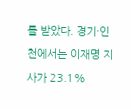를 받았다. 경기·인천에서는 이재명 지사가 23.1%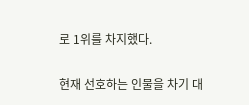로 1위를 차지했다.


현재 선호하는 인물을 차기 대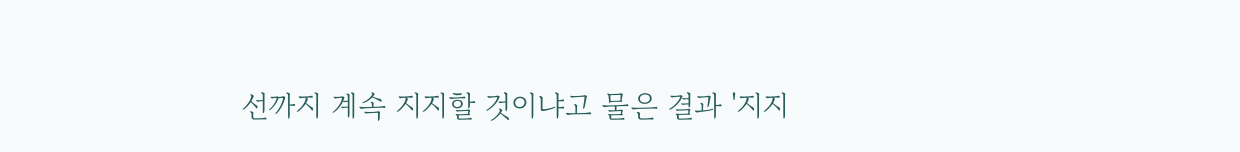선까지 계속 지지할 것이냐고 물은 결과 '지지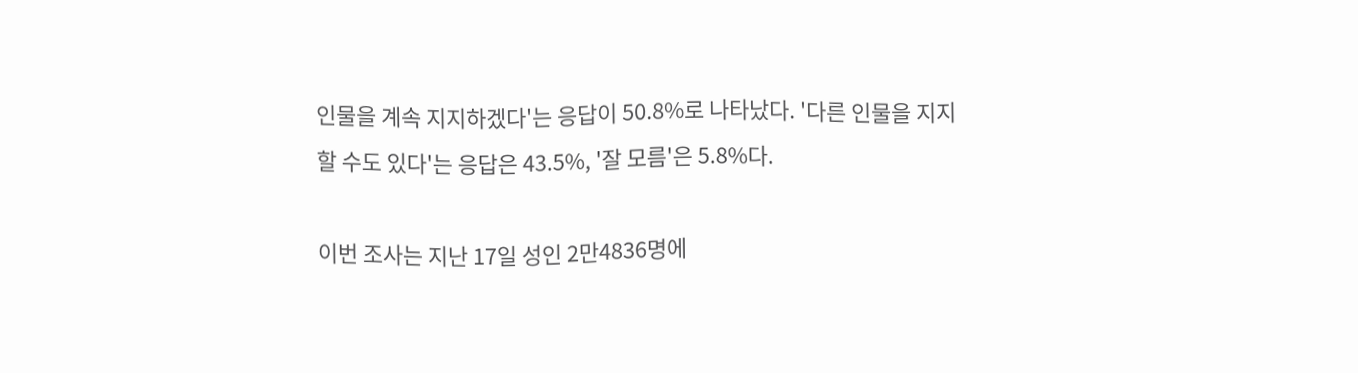인물을 계속 지지하겠다'는 응답이 50.8%로 나타났다. '다른 인물을 지지할 수도 있다'는 응답은 43.5%, '잘 모름'은 5.8%다.

이번 조사는 지난 17일 성인 2만4836명에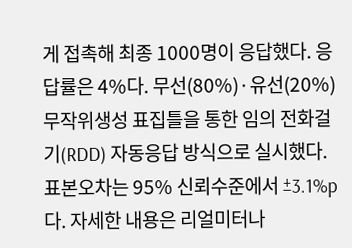게 접촉해 최종 1000명이 응답했다. 응답률은 4%다. 무선(80%)·유선(20%) 무작위생성 표집틀을 통한 임의 전화걸기(RDD) 자동응답 방식으로 실시했다. 표본오차는 95% 신뢰수준에서 ±3.1%p다. 자세한 내용은 리얼미터나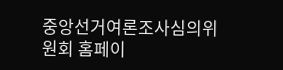중앙선거여론조사심의위원회 홈페이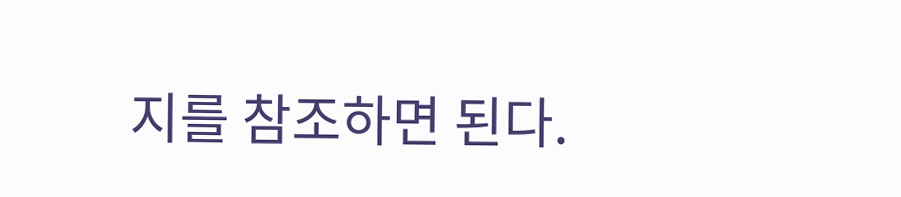지를 참조하면 된다.